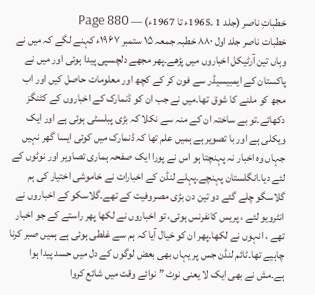خطباتِ ناصر (جلد 1 ۔1965ء تا 1967ء) — Page 880
خطبات ناصر جلد اول ۸۸۰ خطبہ جمعہ ۱۵ ستمبر ۱۹۶۷ء کہنے لگے کہ میں نے وہاں تین آرٹیکل اخباروں میں پڑھے۔پھر مجھے دلچسپی پیدا ہوئی اور میں نے پاکستان کے ایمبیسیڈر سے فون کر کے کچھ اور معلومات حاصل کیں اور اب مجھ کو ملنے کا شوق تھا۔میں نے جب ان کو ڈنمارک کے اخباروں کے کٹنگز دکھائے۔تو بے ساختہ ان کے منہ سے نکلا کہ بڑی پبلسٹی ہوئی ہے اور ایک ویکلی ہے اور با تصویر ہے ہمیں علم تھا کہ ڈنمارک میں کوئی ایسا گھر نہیں جہاں وہ اخبار نہ پہنچتا ہو اس نے پورا ایک صفحہ ہماری تصاویر اور نوٹوں کے لئے دیا۔انگلستان پہنچے۔پہلے لنڈن کے اخبارات نے خاموشی اختیار کی ہم گلاسگو چلے گئے دو تین دن بڑی مصروفیت کے تھے۔گلاسکو کے اخباروں نے انٹرویو لئے ، پریس کانفرنس ہوئی، تو اخباروں نے لکھا پھر راستے کے جو اخبار تھے ، انہوں نے لکھا۔پھر ان کو خیال آیا کہ ہم سے غلطی ہوئی ہے ہمیں صبر کرنا چاہیے تھا۔ٹائم لنڈن جس پر یہاں بھی بعض لوگوں کے دل میں حسد پیدا ہوا ہے۔مش نے بھی ایک لا یعنی نوٹ ” نوائے وقت میں شائع کروا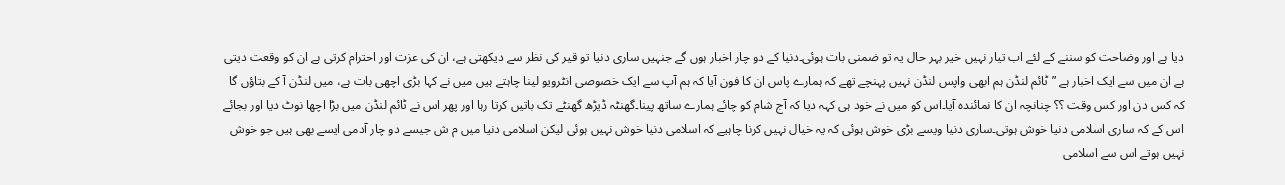دیا ہے اور وضاحت کو سننے کے لئے اب تیار نہیں خیر بہر حال یہ تو ضمنی بات ہوئی۔دنیا کے دو چار اخبار ہوں گے جنہیں ساری دنیا تو قیر کی نظر سے دیکھتی ہے، ان کی عزت اور احترام کرتی ہے ان کو وقعت دیتی ہے ان میں سے ایک اخبار ہے ”ٹائم لنڈن ہم ابھی واپس لنڈن نہیں پہنچے تھے کہ ہمارے پاس ان کا فون آیا کہ ہم آپ سے ایک خصوصی انٹرویو لینا چاہتے ہیں میں نے کہا بڑی اچھی بات ہے، میں لنڈن آ کے بتاؤں گا کہ کس دن اور کس وقت ؟؟ چنانچہ ان کا نمائندہ آیا۔اس کو میں نے خود ہی کہہ دیا کہ آج شام کو چائے ہمارے ساتھ پینا۔گھنٹہ ڈیڑھ گھنٹے تک باتیں کرتا رہا اور پھر اس نے ٹائم لنڈن میں بڑا اچھا نوٹ دیا اور بجائے اس کے کہ ساری اسلامی دنیا خوش ہوتی۔ساری دنیا ویسے بڑی خوش ہوئی کہ یہ خیال نہیں کرنا چاہیے کہ اسلامی دنیا خوش نہیں ہوئی لیکن اسلامی دنیا میں م ش جیسے دو چار آدمی ایسے بھی ہیں جو خوش نہیں ہوتے اس سے اسلامی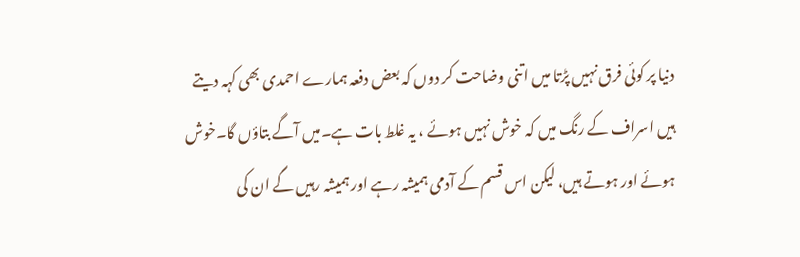دنیا پر کوئی فرق نہیں پڑتا میں اتنی وضاحت کر دوں کہ بعض دفعہ ہمارے احمدی بھی کہہ دیتے ہیں اسراف کے رنگ میں کہ خوش نہیں ہوئے ، یہ غلط بات ہے۔میں آگے بتاؤں گا۔خوش ہوئے اور ہوتے ہیں، لیکن اس قسم کے آدمی ہمیشہ رہے اور ہمیشہ رہیں گے ان کی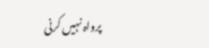پرواہ نہیں کرنی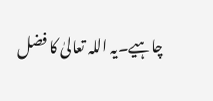چاہیے۔یہ اللہ تعالیٰ کا فضل